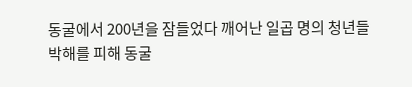동굴에서 200년을 잠들었다 깨어난 일곱 명의 청년들
박해를 피해 동굴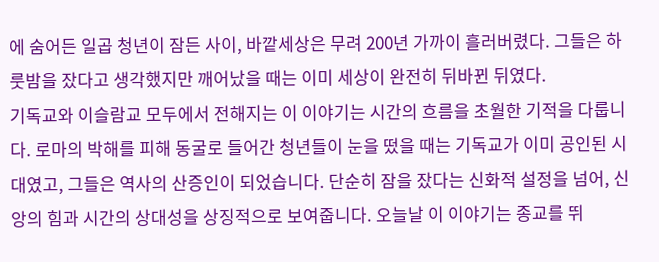에 숨어든 일곱 청년이 잠든 사이, 바깥세상은 무려 200년 가까이 흘러버렸다. 그들은 하룻밤을 잤다고 생각했지만 깨어났을 때는 이미 세상이 완전히 뒤바뀐 뒤였다.
기독교와 이슬람교 모두에서 전해지는 이 이야기는 시간의 흐름을 초월한 기적을 다룹니다. 로마의 박해를 피해 동굴로 들어간 청년들이 눈을 떴을 때는 기독교가 이미 공인된 시대였고, 그들은 역사의 산증인이 되었습니다. 단순히 잠을 잤다는 신화적 설정을 넘어, 신앙의 힘과 시간의 상대성을 상징적으로 보여줍니다. 오늘날 이 이야기는 종교를 뛰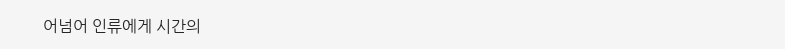어넘어 인류에게 시간의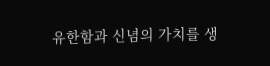유한함과 신념의 가치를 생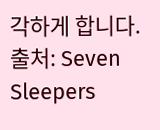각하게 합니다.
출처: Seven Sleepers